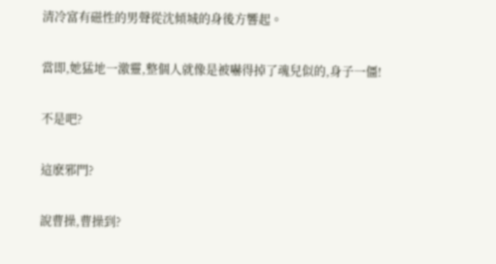清冷富有磁性的男聲從沈傾城的身後方響起。

當即,她猛地一激靈,整個人就像是被嚇得掉了魂兒似的,身子一僵!

不是吧?

這麽邪門?

說曹操,曹操到?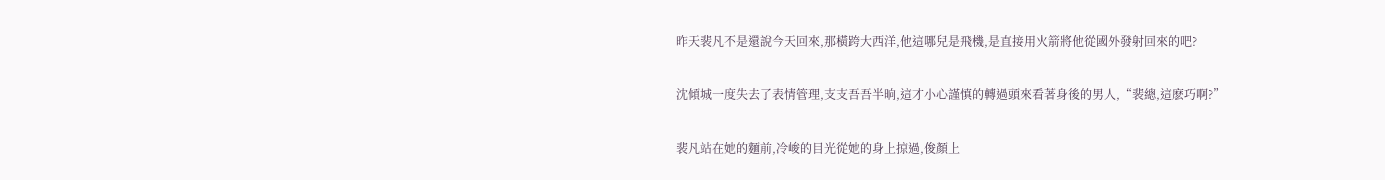昨天裴凡不是還說今天回來,那橫跨大西洋,他這哪兒是飛機,是直接用火箭將他從國外發射回來的吧?

沈傾城一度失去了表情管理,支支吾吾半晌,這才小心謹慎的轉過頭來看著身後的男人,“裴總,這麽巧啊?”

裴凡站在她的麵前,冷峻的目光從她的身上掠過,俊顏上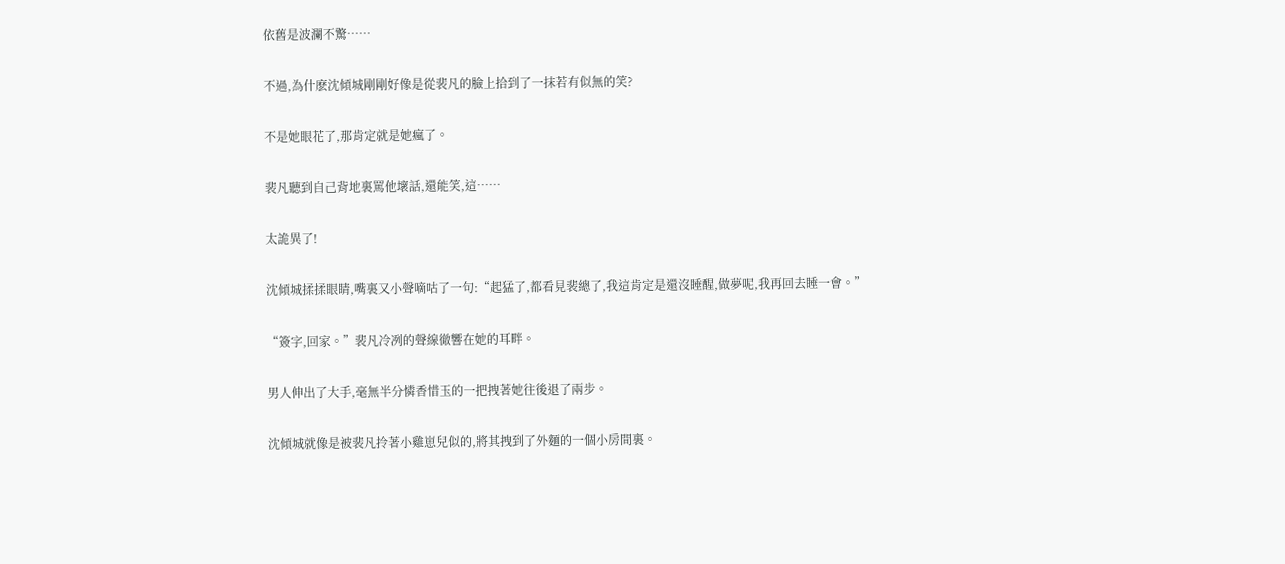依舊是波瀾不驚……

不過,為什麽沈傾城剛剛好像是從裴凡的臉上拾到了一抹若有似無的笑?

不是她眼花了,那肯定就是她瘋了。

裴凡聽到自己背地裏罵他壞話,還能笑,這……

太詭異了!

沈傾城揉揉眼睛,嘴裏又小聲嘀咕了一句:“起猛了,都看見裴總了,我這肯定是還沒睡醒,做夢呢,我再回去睡一會。”

“簽字,回家。”裴凡冷冽的聲線徹響在她的耳畔。

男人伸出了大手,毫無半分憐香惜玉的一把拽著她往後退了兩步。

沈傾城就像是被裴凡拎著小雞崽兒似的,將其拽到了外麵的一個小房間裏。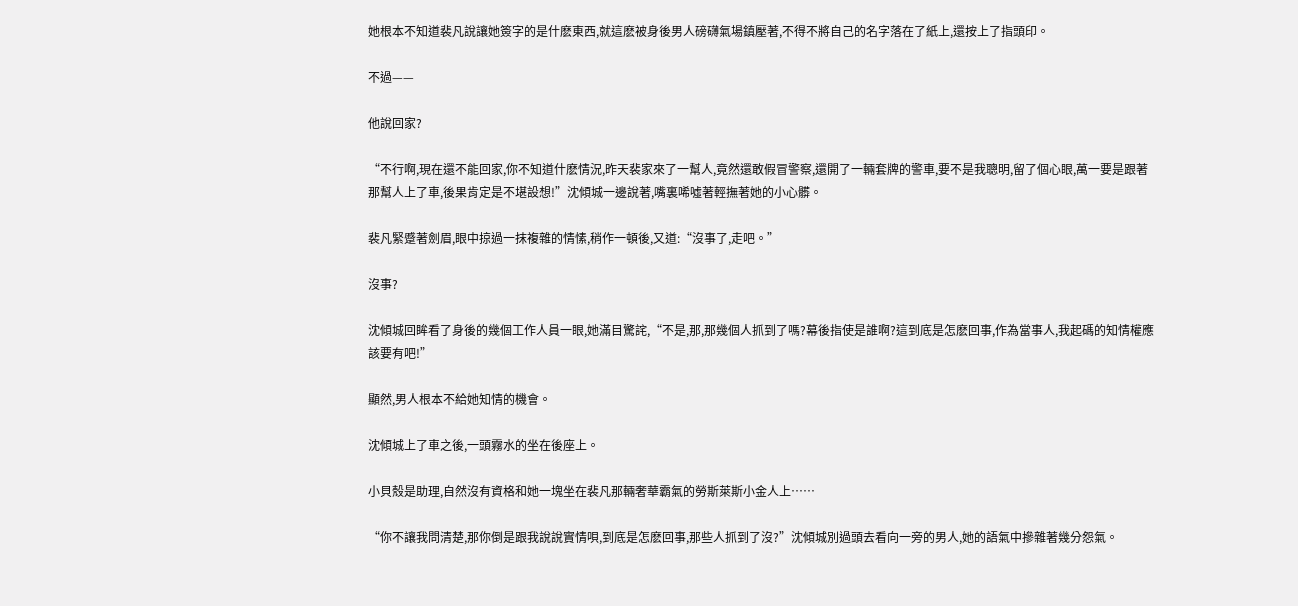她根本不知道裴凡說讓她簽字的是什麽東西,就這麽被身後男人磅礴氣場鎮壓著,不得不將自己的名字落在了紙上,還按上了指頭印。

不過——

他說回家?

“不行啊,現在還不能回家,你不知道什麽情況,昨天裴家來了一幫人,竟然還敢假冒警察,還開了一輛套牌的警車,要不是我聰明,留了個心眼,萬一要是跟著那幫人上了車,後果肯定是不堪設想!”沈傾城一邊說著,嘴裏唏噓著輕撫著她的小心髒。

裴凡緊蹙著劍眉,眼中掠過一抹複雜的情愫,稍作一頓後,又道:“沒事了,走吧。”

沒事?

沈傾城回眸看了身後的幾個工作人員一眼,她滿目驚詫,“不是,那,那幾個人抓到了嗎?幕後指使是誰啊?這到底是怎麽回事,作為當事人,我起碼的知情權應該要有吧!”

顯然,男人根本不給她知情的機會。

沈傾城上了車之後,一頭霧水的坐在後座上。

小貝殼是助理,自然沒有資格和她一塊坐在裴凡那輛奢華霸氣的勞斯萊斯小金人上……

“你不讓我問清楚,那你倒是跟我說說實情唄,到底是怎麽回事,那些人抓到了沒?”沈傾城別過頭去看向一旁的男人,她的語氣中摻雜著幾分怨氣。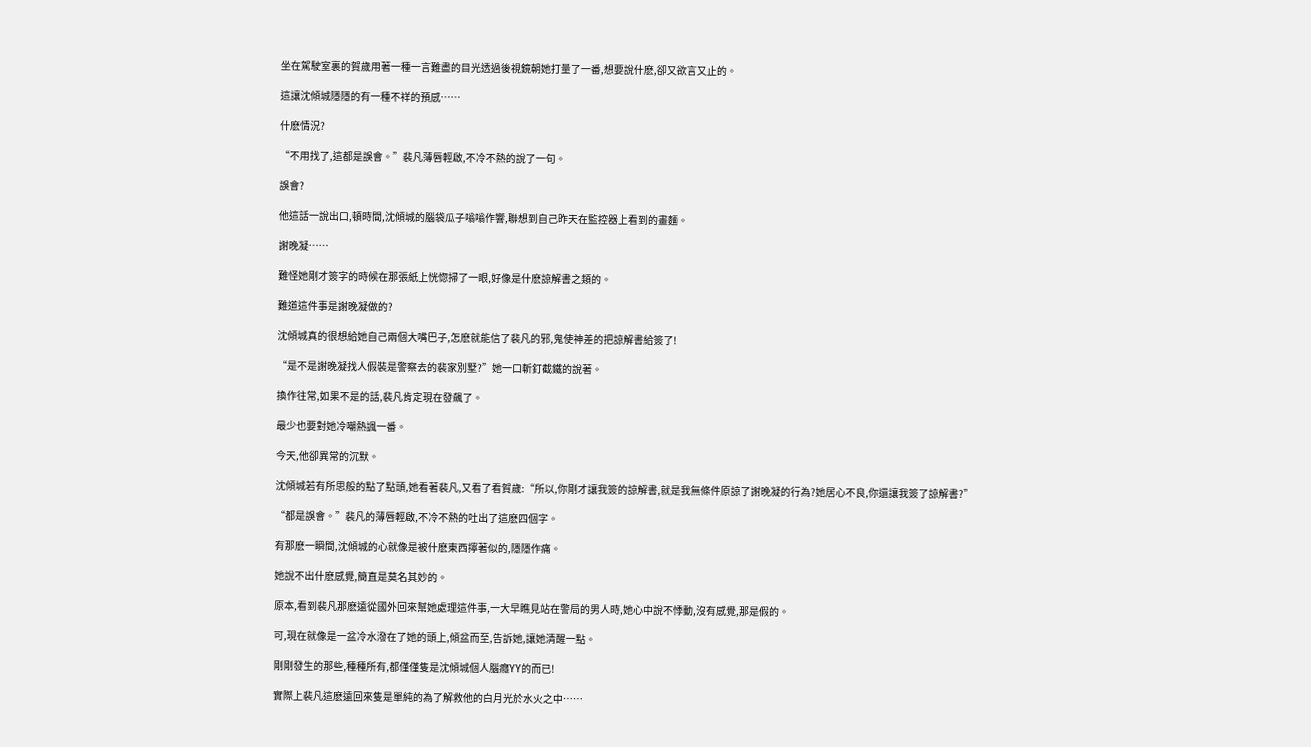坐在駕駛室裏的賀歲用著一種一言難盡的目光透過後視鏡朝她打量了一番,想要說什麽,卻又欲言又止的。

這讓沈傾城隱隱的有一種不祥的預感……

什麽情況?

“不用找了,這都是誤會。”裴凡薄唇輕啟,不冷不熱的說了一句。

誤會?

他這話一說出口,頓時間,沈傾城的腦袋瓜子嗡嗡作響,聯想到自己昨天在監控器上看到的畫麵。

謝晚凝……

難怪她剛才簽字的時候在那張紙上恍惚掃了一眼,好像是什麽諒解書之類的。

難道這件事是謝晚凝做的?

沈傾城真的很想給她自己兩個大嘴巴子,怎麽就能信了裴凡的邪,鬼使神差的把諒解書給簽了!

“是不是謝晚凝找人假裝是警察去的裴家別墅?”她一口斬釘截鐵的說著。

換作往常,如果不是的話,裴凡肯定現在發飆了。

最少也要對她冷嘲熱諷一番。

今天,他卻異常的沉默。

沈傾城若有所思般的點了點頭,她看著裴凡,又看了看賀歲:“所以,你剛才讓我簽的諒解書,就是我無條件原諒了謝晚凝的行為?她居心不良,你還讓我簽了諒解書?”

“都是誤會。”裴凡的薄唇輕啟,不冷不熱的吐出了這麽四個字。

有那麽一瞬間,沈傾城的心就像是被什麽東西擰著似的,隱隱作痛。

她說不出什麽感覺,簡直是莫名其妙的。

原本,看到裴凡那麽遠從國外回來幫她處理這件事,一大早瞧見站在警局的男人時,她心中說不悸動,沒有感覺,那是假的。

可,現在就像是一盆冷水潑在了她的頭上,傾盆而至,告訴她,讓她清醒一點。

剛剛發生的那些,種種所有,都僅僅隻是沈傾城個人腦癮YY的而已!

實際上裴凡這麽遠回來隻是單純的為了解救他的白月光於水火之中……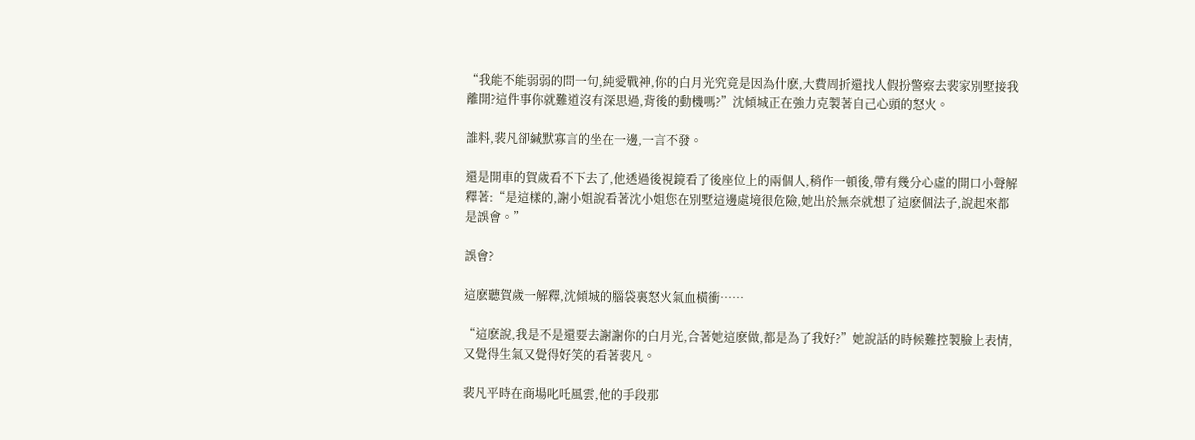“我能不能弱弱的問一句,純愛戰神,你的白月光究竟是因為什麽,大費周折還找人假扮警察去裴家別墅接我離開?這件事你就難道沒有深思過,背後的動機嗎?”沈傾城正在強力克製著自己心頭的怒火。

誰料,裴凡卻緘默寡言的坐在一邊,一言不發。

還是開車的賀歲看不下去了,他透過後視鏡看了後座位上的兩個人,稍作一頓後,帶有幾分心虛的開口小聲解釋著:“是這樣的,謝小姐說看著沈小姐您在別墅這邊處境很危險,她出於無奈就想了這麽個法子,說起來都是誤會。”

誤會?

這麽聽賀歲一解釋,沈傾城的腦袋裏怒火氣血橫衝……

“這麽說,我是不是還要去謝謝你的白月光,合著她這麽做,都是為了我好?”她說話的時候難控製臉上表情,又覺得生氣又覺得好笑的看著裴凡。

裴凡平時在商場叱吒風雲,他的手段那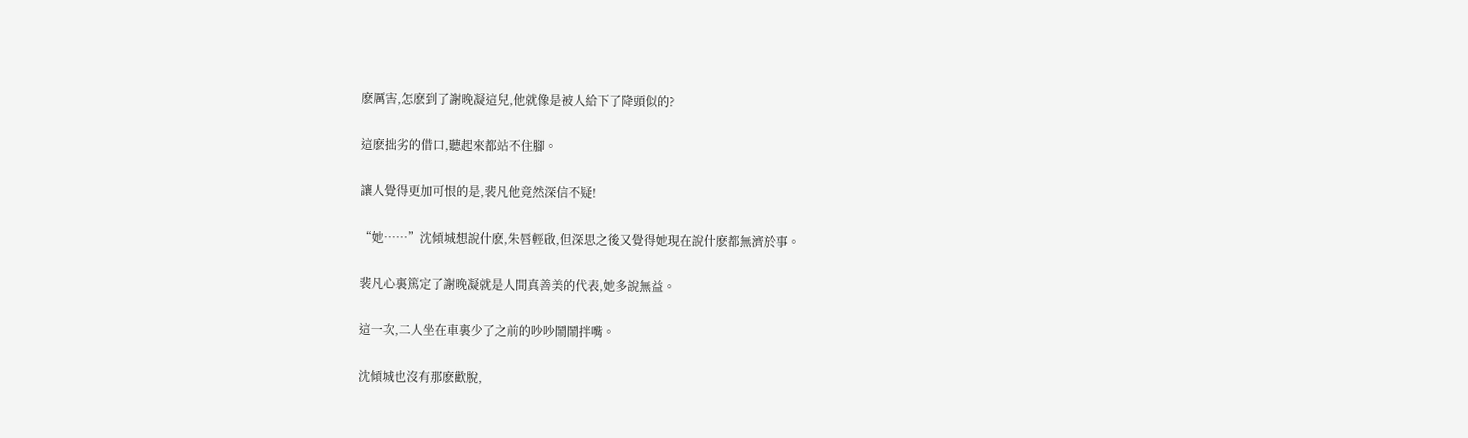麽厲害,怎麽到了謝晚凝這兒,他就像是被人給下了降頭似的?

這麽拙劣的借口,聽起來都站不住腳。

讓人覺得更加可恨的是,裴凡他竟然深信不疑!

“她……”沈傾城想說什麽,朱唇輕啟,但深思之後又覺得她現在說什麽都無濟於事。

裴凡心裏篤定了謝晚凝就是人間真善美的代表,她多說無益。

這一次,二人坐在車裏少了之前的吵吵鬧鬧拌嘴。

沈傾城也沒有那麽歡脫,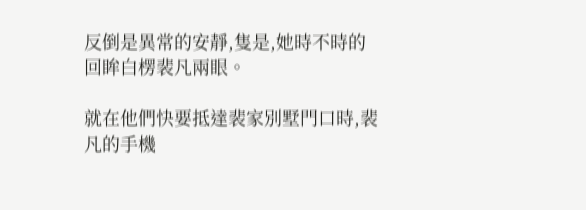反倒是異常的安靜,隻是,她時不時的回眸白楞裴凡兩眼。

就在他們快要抵達裴家別墅門口時,裴凡的手機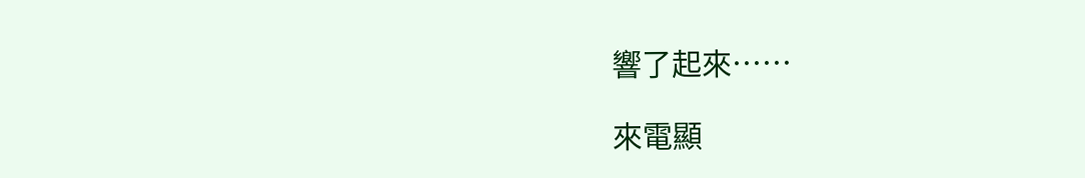響了起來……

來電顯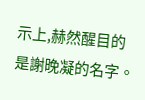示上,赫然醒目的是謝晚凝的名字。